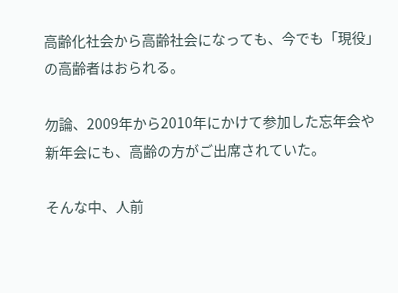高齢化社会から高齢社会になっても、今でも「現役」の高齢者はおられる。

勿論、2009年から2010年にかけて参加した忘年会や新年会にも、高齢の方がご出席されていた。

そんな中、人前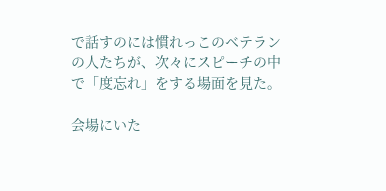で話すのには慣れっこのベテランの人たちが、次々にスピーチの中で「度忘れ」をする場面を見た。

会場にいた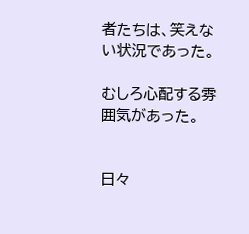者たちは、笑えない状況であった。

むしろ心配する雰囲気があった。


日々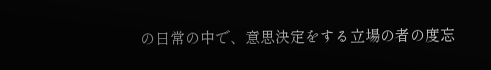の日常の中で、意思決定をする立場の者の度忘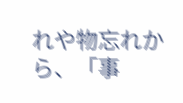れや物忘れから、「事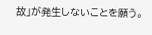故」が発生しないことを願う。